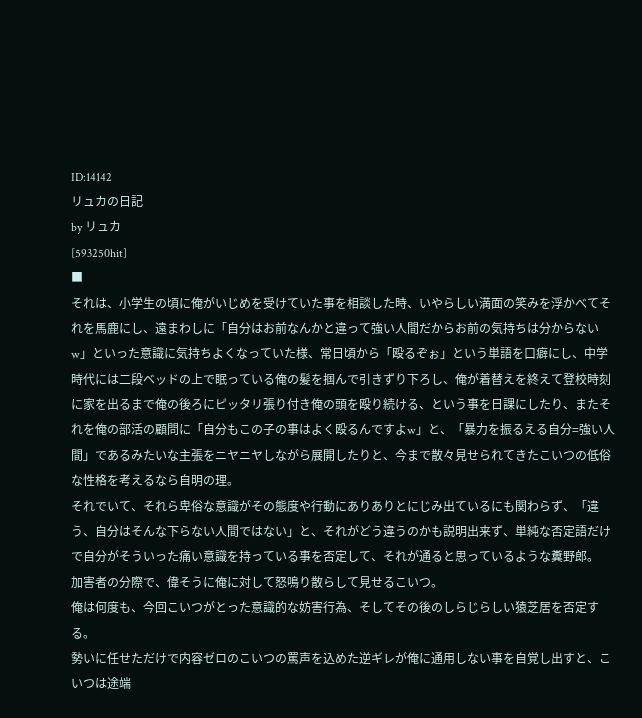ID:14142
リュカの日記
by リュカ
[593250hit]
■
それは、小学生の頃に俺がいじめを受けていた事を相談した時、いやらしい満面の笑みを浮かべてそれを馬鹿にし、遠まわしに「自分はお前なんかと違って強い人間だからお前の気持ちは分からないw」といった意識に気持ちよくなっていた様、常日頃から「殴るぞぉ」という単語を口癖にし、中学時代には二段ベッドの上で眠っている俺の髪を掴んで引きずり下ろし、俺が着替えを終えて登校時刻に家を出るまで俺の後ろにピッタリ張り付き俺の頭を殴り続ける、という事を日課にしたり、またそれを俺の部活の顧問に「自分もこの子の事はよく殴るんですよw」と、「暴力を振るえる自分=強い人間」であるみたいな主張をニヤニヤしながら展開したりと、今まで散々見せられてきたこいつの低俗な性格を考えるなら自明の理。
それでいて、それら卑俗な意識がその態度や行動にありありとにじみ出ているにも関わらず、「違う、自分はそんな下らない人間ではない」と、それがどう違うのかも説明出来ず、単純な否定語だけで自分がそういった痛い意識を持っている事を否定して、それが通ると思っているような糞野郎。
加害者の分際で、偉そうに俺に対して怒鳴り散らして見せるこいつ。
俺は何度も、今回こいつがとった意識的な妨害行為、そしてその後のしらじらしい猿芝居を否定する。
勢いに任せただけで内容ゼロのこいつの罵声を込めた逆ギレが俺に通用しない事を自覚し出すと、こいつは途端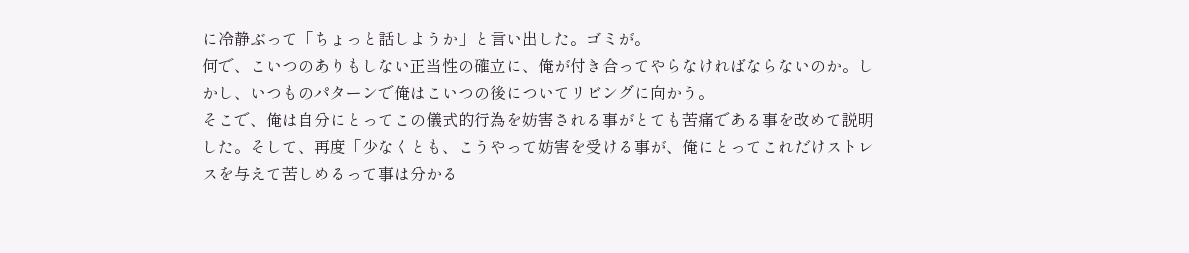に冷静ぶって「ちょっと話しようか」と言い出した。ゴミが。
何で、こいつのありもしない正当性の確立に、俺が付き合ってやらなければならないのか。しかし、いつものパターンで俺はこいつの後についてリビングに向かう。
そこで、俺は自分にとってこの儀式的行為を妨害される事がとても苦痛である事を改めて説明した。そして、再度「少なくとも、こうやって妨害を受ける事が、俺にとってこれだけストレスを与えて苦しめるって事は分かる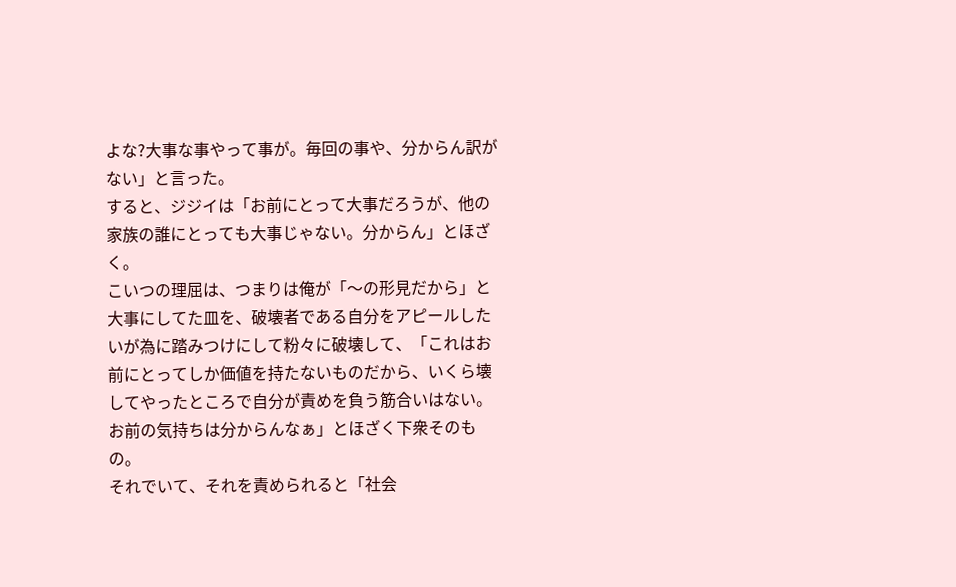よな?大事な事やって事が。毎回の事や、分からん訳がない」と言った。
すると、ジジイは「お前にとって大事だろうが、他の家族の誰にとっても大事じゃない。分からん」とほざく。
こいつの理屈は、つまりは俺が「〜の形見だから」と大事にしてた皿を、破壊者である自分をアピールしたいが為に踏みつけにして粉々に破壊して、「これはお前にとってしか価値を持たないものだから、いくら壊してやったところで自分が責めを負う筋合いはない。お前の気持ちは分からんなぁ」とほざく下衆そのもの。
それでいて、それを責められると「社会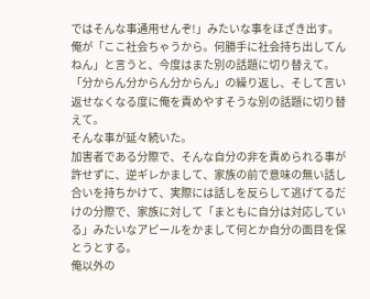ではそんな事通用せんぞ!」みたいな事をほざき出す。
俺が「ここ社会ちゃうから。何勝手に社会持ち出してんねん」と言うと、今度はまた別の話題に切り替えて。
「分からん分からん分からん」の繰り返し、そして言い返せなくなる度に俺を責めやすそうな別の話題に切り替えて。
そんな事が延々続いた。
加害者である分際で、そんな自分の非を責められる事が許せずに、逆ギレかまして、家族の前で意味の無い話し合いを持ちかけて、実際には話しを反らして逃げてるだけの分際で、家族に対して「まともに自分は対応している」みたいなアピールをかまして何とか自分の面目を保とうとする。
俺以外の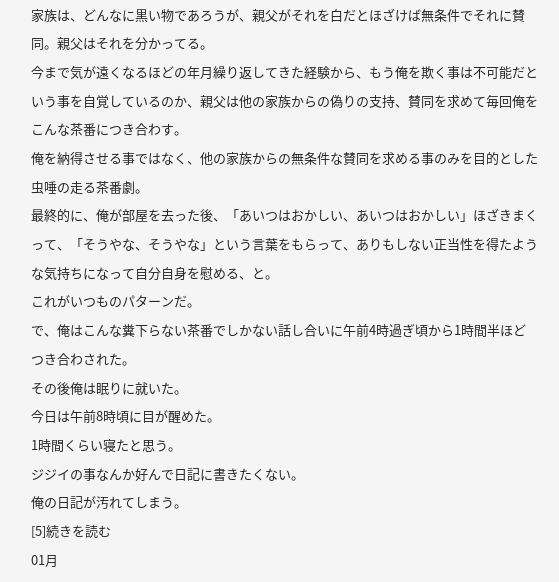家族は、どんなに黒い物であろうが、親父がそれを白だとほざけば無条件でそれに賛同。親父はそれを分かってる。
今まで気が遠くなるほどの年月繰り返してきた経験から、もう俺を欺く事は不可能だという事を自覚しているのか、親父は他の家族からの偽りの支持、賛同を求めて毎回俺をこんな茶番につき合わす。
俺を納得させる事ではなく、他の家族からの無条件な賛同を求める事のみを目的とした虫唾の走る茶番劇。
最終的に、俺が部屋を去った後、「あいつはおかしい、あいつはおかしい」ほざきまくって、「そうやな、そうやな」という言葉をもらって、ありもしない正当性を得たような気持ちになって自分自身を慰める、と。
これがいつものパターンだ。
で、俺はこんな糞下らない茶番でしかない話し合いに午前4時過ぎ頃から1時間半ほどつき合わされた。
その後俺は眠りに就いた。
今日は午前8時頃に目が醒めた。
1時間くらい寝たと思う。
ジジイの事なんか好んで日記に書きたくない。
俺の日記が汚れてしまう。
[5]続きを読む
01月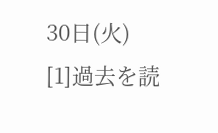30日(火)
[1]過去を読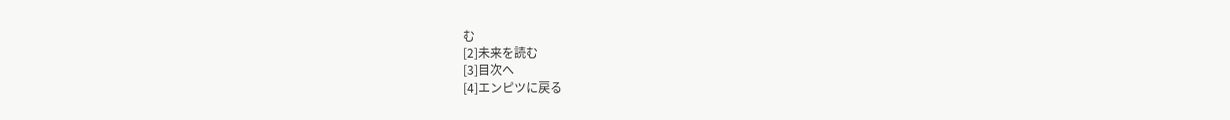む
[2]未来を読む
[3]目次へ
[4]エンピツに戻る